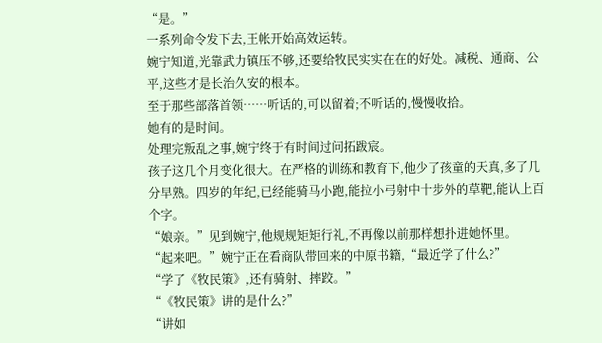“是。”
一系列命令发下去,王帐开始高效运转。
婉宁知道,光靠武力镇压不够,还要给牧民实实在在的好处。减税、通商、公平,这些才是长治久安的根本。
至于那些部落首领……听话的,可以留着;不听话的,慢慢收拾。
她有的是时间。
处理完叛乱之事,婉宁终于有时间过问拓跋宸。
孩子这几个月变化很大。在严格的训练和教育下,他少了孩童的天真,多了几分早熟。四岁的年纪,已经能骑马小跑,能拉小弓射中十步外的草靶,能认上百个字。
“娘亲。”见到婉宁,他规规矩矩行礼,不再像以前那样想扑进她怀里。
“起来吧。”婉宁正在看商队带回来的中原书籍,“最近学了什么?”
“学了《牧民策》,还有骑射、摔跤。”
“《牧民策》讲的是什么?”
“讲如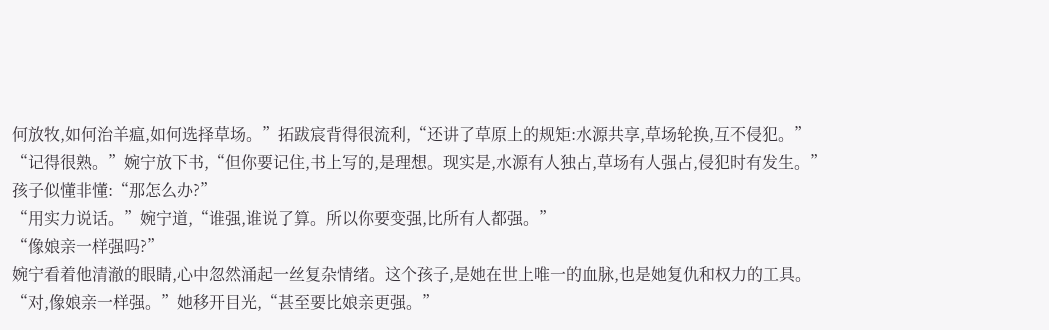何放牧,如何治羊瘟,如何选择草场。”拓跋宸背得很流利,“还讲了草原上的规矩:水源共享,草场轮换,互不侵犯。”
“记得很熟。”婉宁放下书,“但你要记住,书上写的,是理想。现实是,水源有人独占,草场有人强占,侵犯时有发生。”
孩子似懂非懂:“那怎么办?”
“用实力说话。”婉宁道,“谁强,谁说了算。所以你要变强,比所有人都强。”
“像娘亲一样强吗?”
婉宁看着他清澈的眼睛,心中忽然涌起一丝复杂情绪。这个孩子,是她在世上唯一的血脉,也是她复仇和权力的工具。
“对,像娘亲一样强。”她移开目光,“甚至要比娘亲更强。”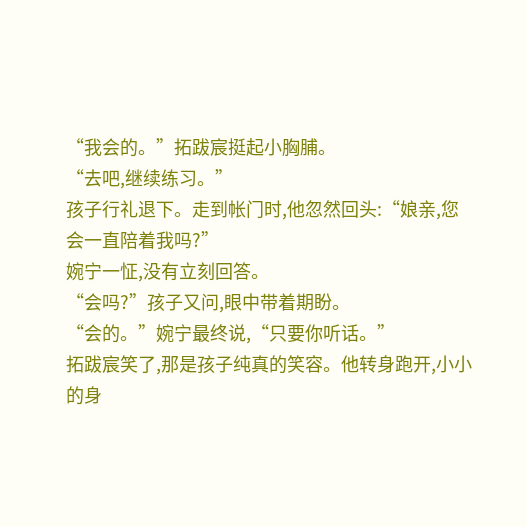“我会的。”拓跋宸挺起小胸脯。
“去吧,继续练习。”
孩子行礼退下。走到帐门时,他忽然回头:“娘亲,您会一直陪着我吗?”
婉宁一怔,没有立刻回答。
“会吗?”孩子又问,眼中带着期盼。
“会的。”婉宁最终说,“只要你听话。”
拓跋宸笑了,那是孩子纯真的笑容。他转身跑开,小小的身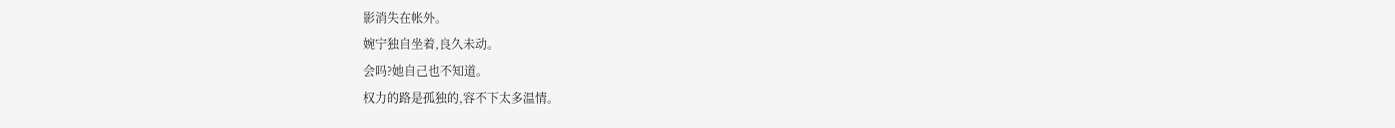影消失在帐外。
婉宁独自坐着,良久未动。
会吗?她自己也不知道。
权力的路是孤独的,容不下太多温情。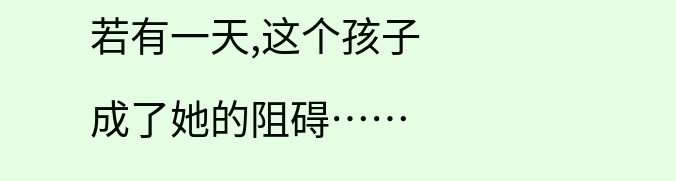若有一天,这个孩子成了她的阻碍……